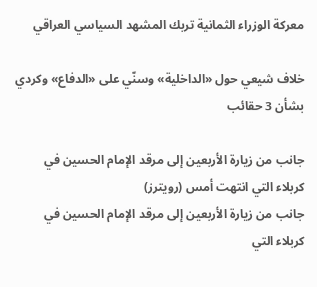معركة الوزراء الثمانية تربك المشهد السياسي العراقي

خلاف شيعي حول «الداخلية» وسنّي على «الدفاع» وكردي بشأن 3 حقائب

جانب من زيارة الأربعين إلى مرقد الإمام الحسين في كربلاء التي انتهت أمس (رويترز)
جانب من زيارة الأربعين إلى مرقد الإمام الحسين في كربلاء التي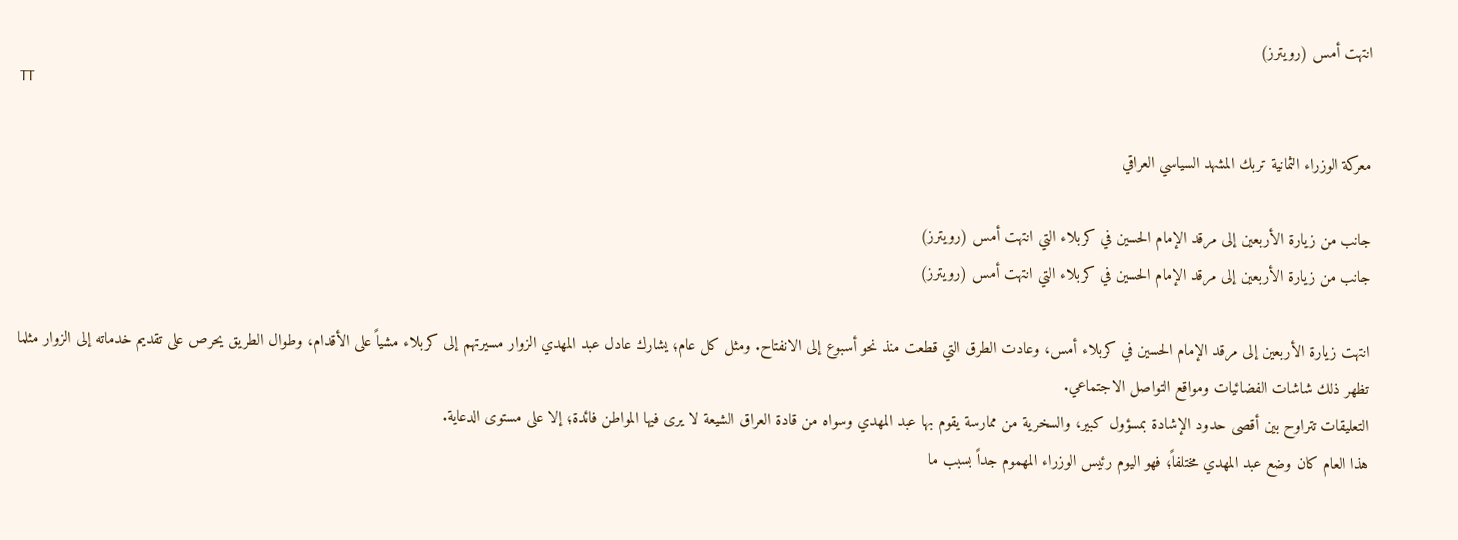انتهت أمس (رويترز)
TT

معركة الوزراء الثمانية تربك المشهد السياسي العراقي

جانب من زيارة الأربعين إلى مرقد الإمام الحسين في كربلاء التي انتهت أمس (رويترز)
جانب من زيارة الأربعين إلى مرقد الإمام الحسين في كربلاء التي انتهت أمس (رويترز)

انتهت زيارة الأربعين إلى مرقد الإمام الحسين في كربلاء أمس، وعادت الطرق التي قطعت منذ نحو أسبوع إلى الانفتاح. ومثل كل عام؛ يشارك عادل عبد المهدي الزوار مسيرتهم إلى كربلاء مشياً على الأقدام، وطوال الطريق يحرص على تقديم خدماته إلى الزوار مثلما تظهر ذلك شاشات الفضائيات ومواقع التواصل الاجتماعي.
التعليقات تتراوح بين أقصى حدود الإشادة بمسؤول كبير، والسخرية من ممارسة يقوم بها عبد المهدي وسواه من قادة العراق الشيعة لا يرى فيها المواطن فائدة؛ إلا على مستوى الدعاية.
هذا العام كان وضع عبد المهدي مختلفاً؛ فهو اليوم رئيس الوزراء المهموم جداً بسبب ما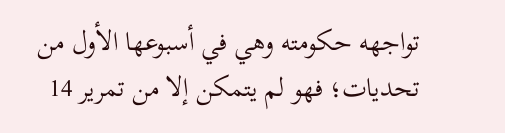تواجهه حكومته وهي في أسبوعها الأول من تحديات؛ فهو لم يتمكن إلا من تمرير 14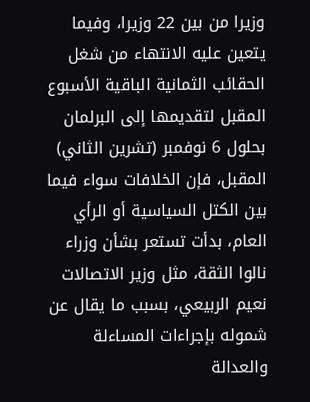وزيرا من بين 22 وزيرا، وفيما يتعين عليه الانتهاء من شغل الحقائب الثمانية الباقية الأسبوع المقبل لتقديمها إلى البرلمان بحلول 6 نوفمبر (تشرين الثاني) المقبل، فإن الخلافات سواء فيما بين الكتل السياسية أو الرأي العام، بدأت تستعر بشأن وزراء نالوا الثقة، مثل وزير الاتصالات نعيم الربيعي، بسبب ما يقال عن شموله بإجراءات المساءلة والعدالة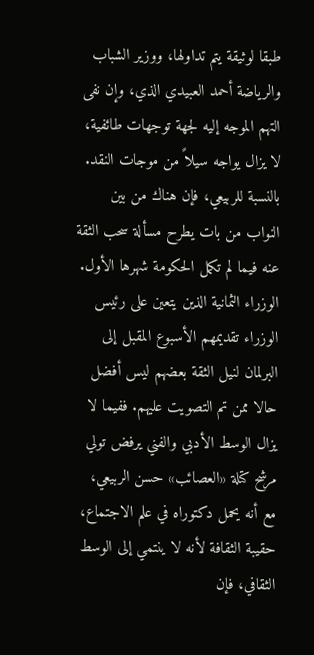طبقا لوثيقة يتم تداولها، ووزير الشباب والرياضة أحمد العبيدي الذي، وإن نفى التهم الموجه إليه لجهة توجهات طائفية، لا يزال يواجه سيلاً من موجات النقد. بالنسبة للربيعي، فإن هناك من بين النواب من بات يطرح مسألة سحب الثقة عنه فيما لم تكمل الحكومة شهرها الأول.
الوزراء الثمانية الذين يتعين على رئيس الوزراء تقديمهم الأسبوع المقبل إلى البرلمان لنيل الثقة بعضهم ليس أفضل حالا ممن تم التصويت عليهم. ففيما لا يزال الوسط الأدبي والفني يرفض تولي مرشح كتلة «العصائب» حسن الربيعي، مع أنه يحمل دكتوراه في علم الاجتماع، حقيبة الثقافة لأنه لا ينتمي إلى الوسط الثقافي، فإن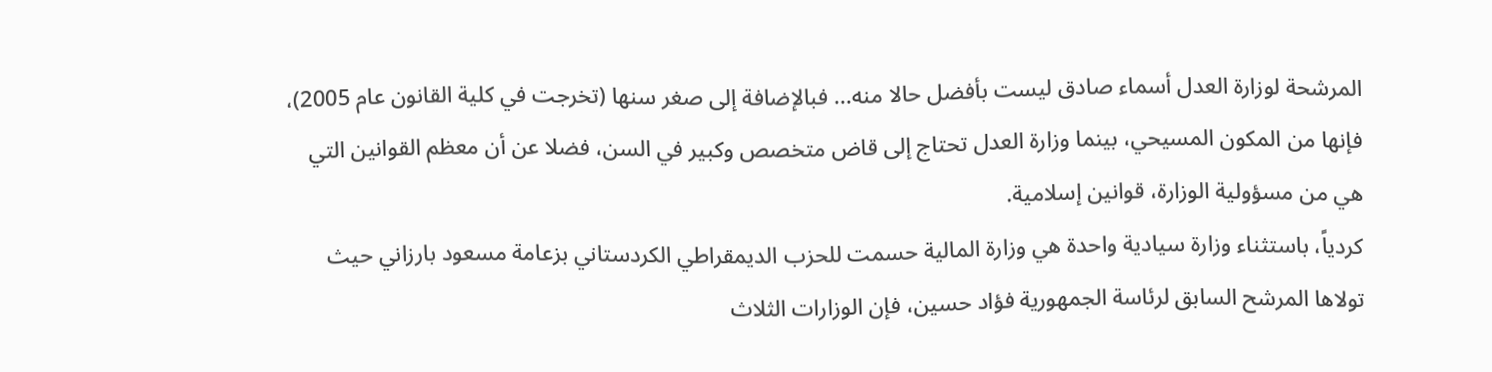المرشحة لوزارة العدل أسماء صادق ليست بأفضل حالا منه... فبالإضافة إلى صغر سنها (تخرجت في كلية القانون عام 2005)، فإنها من المكون المسيحي، بينما وزارة العدل تحتاج إلى قاض متخصص وكبير في السن، فضلا عن أن معظم القوانين التي هي من مسؤولية الوزارة، قوانين إسلامية.
كردياً، باستثناء وزارة سيادية واحدة هي وزارة المالية حسمت للحزب الديمقراطي الكردستاني بزعامة مسعود بارزاني حيث تولاها المرشح السابق لرئاسة الجمهورية فؤاد حسين، فإن الوزارات الثلاث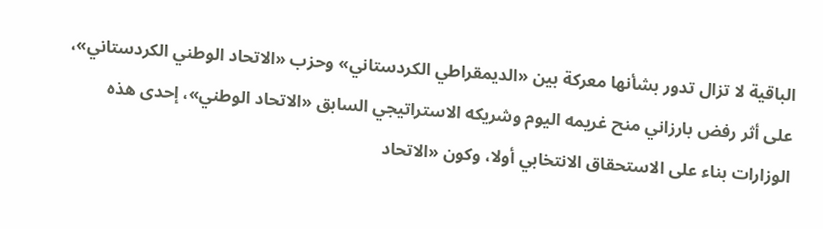الباقية لا تزال تدور بشأنها معركة بين «الديمقراطي الكردستاني» وحزب «الاتحاد الوطني الكردستاني»، على أثر رفض بارزاني منح غريمه اليوم وشريكه الاستراتيجي السابق «الاتحاد الوطني»، إحدى هذه الوزارات بناء على الاستحقاق الانتخابي أولا، وكون «الاتحاد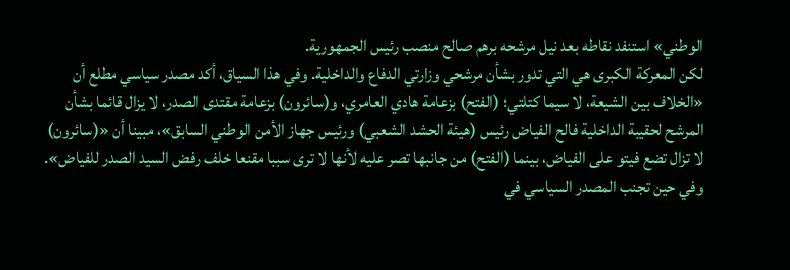الوطني» استنفد نقاطه بعد نيل مرشحه برهم صالح منصب رئيس الجمهورية.
لكن المعركة الكبرى هي التي تدور بشأن مرشحي وزارتي الدفاع والداخلية. وفي هذا السياق، أكد مصدر سياسي مطلع أن «الخلاف بين الشيعة، لا سيما كتلتي؛ (الفتح) بزعامة هادي العامري، و(سائرون) بزعامة مقتدى الصدر، لا يزال قائما بشأن المرشح لحقيبة الداخلية فالح الفياض رئيس (هيئة الحشد الشعبي) ورئيس جهاز الأمن الوطني السابق»، مبينا أن «(سائرون) لا تزال تضع فيتو على الفياض، بينما (الفتح) من جانبها تصر عليه لأنها لا ترى سببا مقنعا خلف رفض السيد الصدر للفياض».
وفي حين تجنب المصدر السياسي في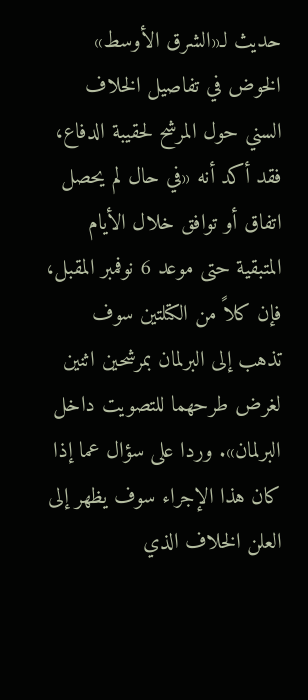حديث لـ«الشرق الأوسط» الخوض في تفاصيل الخلاف السني حول المرشح لحقيبة الدفاع، فقد أكد أنه «في حال لم يحصل اتفاق أو توافق خلال الأيام المتبقية حتى موعد 6 نوفمبر المقبل، فإن كلاً من الكتلتين سوف تذهب إلى البرلمان بمرشحين اثنين لغرض طرحهما للتصويت داخل البرلمان». وردا على سؤال عما إذا كان هذا الإجراء سوف يظهر إلى العلن الخلاف الذي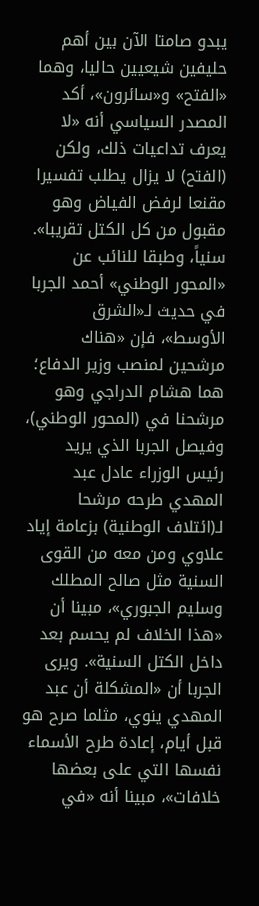يبدو صامتا الآن بين أهم حليفين شيعيين حاليا، وهما «الفتح» و«سائرون»، أكد المصدر السياسي أنه «لا يعرف تداعيات ذلك، ولكن (الفتح) لا يزال يطلب تفسيرا مقنعا لرفض الفياض وهو مقبول من كل الكتل تقريبا».
سنياً، وطبقا للنائب عن «المحور الوطني» أحمد الجربا في حديث لـ«الشرق الأوسط»، فإن «هناك مرشحين لمنصب وزير الدفاع؛ هما هشام الدراجي وهو مرشحنا في (المحور الوطني)، وفيصل الجربا الذي يريد رئيس الوزراء عادل عبد المهدي طرحه مرشحا لـ(ائتلاف الوطنية) بزعامة إياد علاوي ومن معه من القوى السنية مثل صالح المطلك وسليم الجبوري»، مبينا أن «هذا الخلاف لم يحسم بعد داخل الكتل السنية». ويرى الجربا أن «المشكلة أن عبد المهدي ينوي، مثلما صرح هو قبل أيام، إعادة طرح الأسماء نفسها التي على بعضها خلافات»، مبينا أنه «في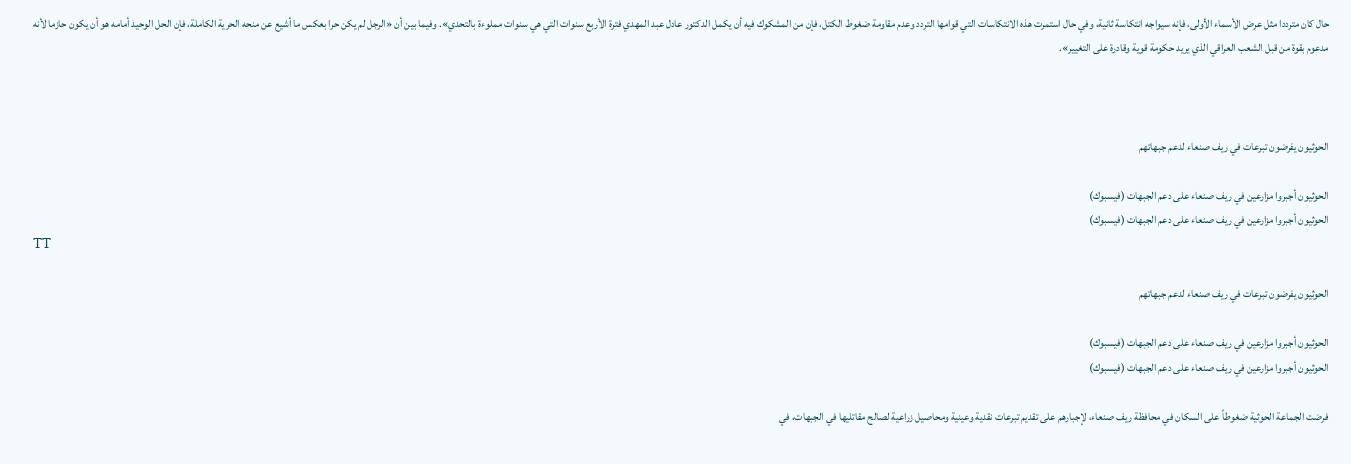حال كان مترددا مثل عرض الأسماء الأولى، فإنه سيواجه انتكاسة ثانية، وفي حال استمرت هذه الانتكاسات التي قوامها التردد وعدم مقاومة ضغوط الكتل، فإن من المشكوك فيه أن يكمل الدكتور عادل عبد المهدي فترة الأربع سنوات التي هي سنوات مملوءة بالتحدي». وفيما بين أن «الرجل لم يكن حرا بعكس ما أشيع عن منحه الحرية الكاملة، فإن الحل الوحيد أمامه هو أن يكون حازما لأنه مدعوم بقوة من قبل الشعب العراقي الذي يريد حكومة قوية وقادرة على التغيير».



الحوثيون يفرضون تبرعات في ريف صنعاء لدعم جبهاتهم

الحوثيون أجبروا مزارعين في ريف صنعاء على دعم الجبهات (فيسبوك)
الحوثيون أجبروا مزارعين في ريف صنعاء على دعم الجبهات (فيسبوك)
TT

الحوثيون يفرضون تبرعات في ريف صنعاء لدعم جبهاتهم

الحوثيون أجبروا مزارعين في ريف صنعاء على دعم الجبهات (فيسبوك)
الحوثيون أجبروا مزارعين في ريف صنعاء على دعم الجبهات (فيسبوك)

فرضت الجماعة الحوثية ضغوطاً على السكان في محافظة ريف صنعاء، لإجبارهم على تقديم تبرعات نقدية وعينية ومحاصيل زراعية لصالح مقاتليها في الجبهات، في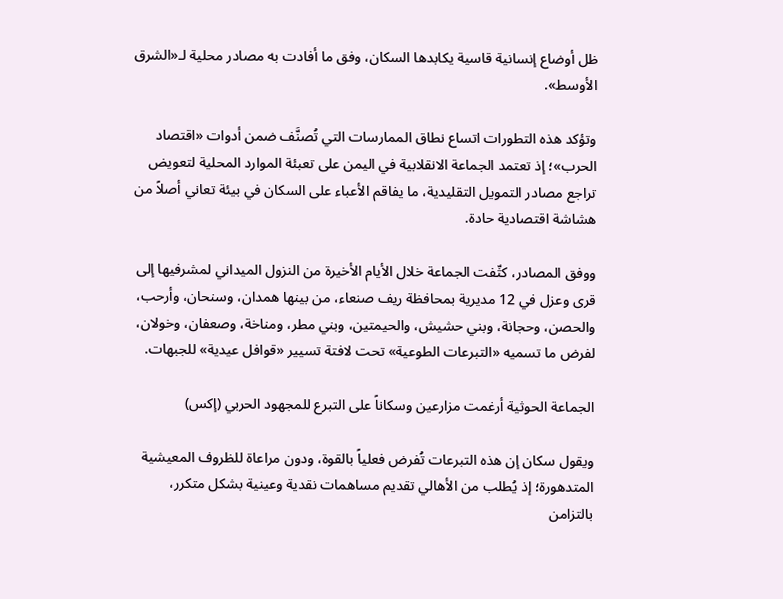ظل أوضاع إنسانية قاسية يكابدها السكان، وفق ما أفادت به مصادر محلية لـ«الشرق الأوسط».

وتؤكد هذه التطورات اتساع نطاق الممارسات التي تُصنَّف ضمن أدوات «اقتصاد الحرب»؛ إذ تعتمد الجماعة الانقلابية في اليمن على تعبئة الموارد المحلية لتعويض تراجع مصادر التمويل التقليدية، ما يفاقم الأعباء على السكان في بيئة تعاني أصلاً من هشاشة اقتصادية حادة.

ووفق المصادر، كثّفت الجماعة خلال الأيام الأخيرة من النزول الميداني لمشرفيها إلى قرى وعزل في 12 مديرية بمحافظة ريف صنعاء، من بينها همدان، وسنحان، وأرحب، والحصن، وحجانة، وبني حشيش، والحيمتين، وبني مطر، ومناخة، وصعفان، وخولان، لفرض ما تسميه «التبرعات الطوعية» تحت لافتة تسيير «قوافل عيدية» للجبهات.

الجماعة الحوثية أرغمت مزارعين وسكاناً على التبرع للمجهود الحربي (إكس)

ويقول سكان إن هذه التبرعات تُفرض فعلياً بالقوة، ودون مراعاة للظروف المعيشية المتدهورة؛ إذ يُطلب من الأهالي تقديم مساهمات نقدية وعينية بشكل متكرر، بالتزامن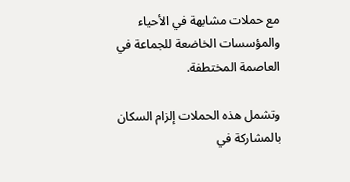مع حملات مشابهة في الأحياء والمؤسسات الخاضعة للجماعة في العاصمة المختطفة.

وتشمل هذه الحملات إلزام السكان بالمشاركة في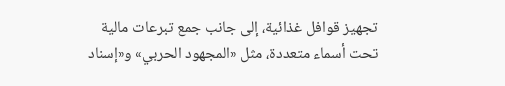تجهيز قوافل غذائية، إلى جانب جمع تبرعات مالية تحت أسماء متعددة، مثل «المجهود الحربي» و«إسناد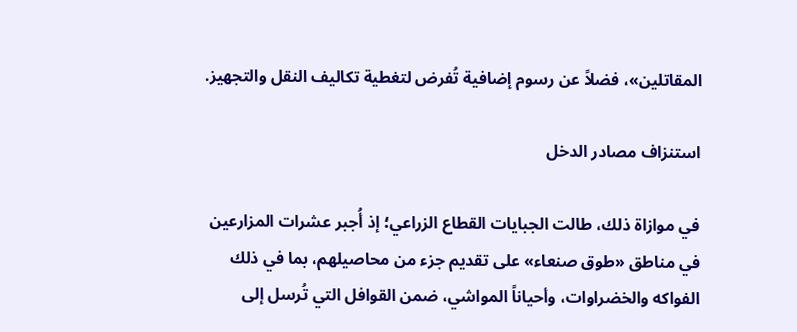المقاتلين»، فضلاً عن رسوم إضافية تُفرض لتغطية تكاليف النقل والتجهيز.

استنزاف مصادر الدخل

في موازاة ذلك، طالت الجبايات القطاع الزراعي؛ إذ أُجبر عشرات المزارعين في مناطق «طوق صنعاء» على تقديم جزء من محاصيلهم، بما في ذلك الفواكه والخضراوات، وأحياناً المواشي، ضمن القوافل التي تُرسل إلى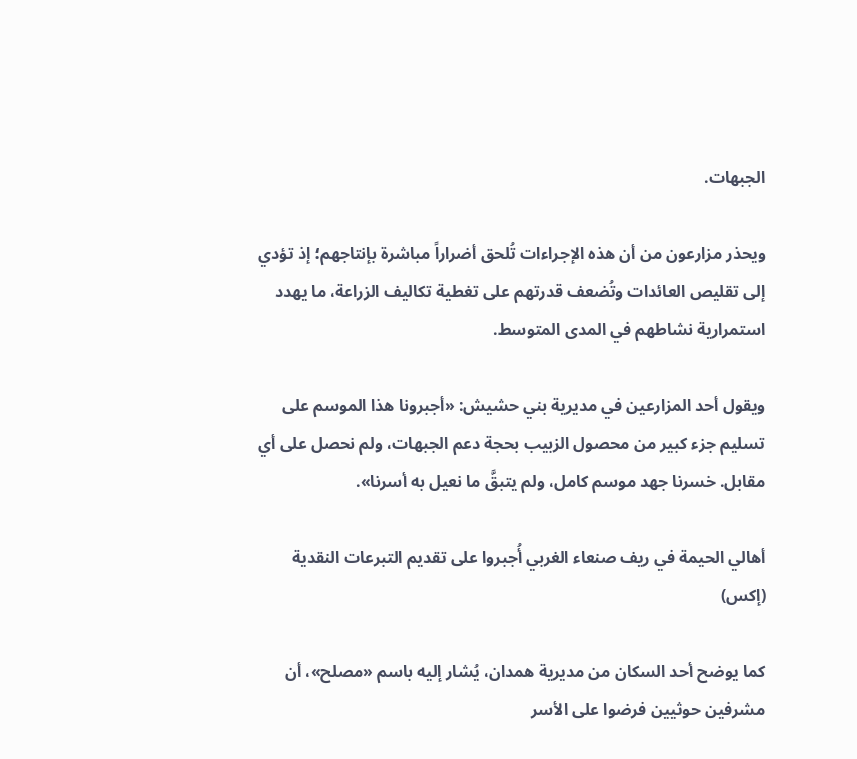الجبهات.

ويحذر مزارعون من أن هذه الإجراءات تُلحق أضراراً مباشرة بإنتاجهم؛ إذ تؤدي إلى تقليص العائدات وتُضعف قدرتهم على تغطية تكاليف الزراعة، ما يهدد استمرارية نشاطهم في المدى المتوسط.

ويقول أحد المزارعين في مديرية بني حشيش: «أجبرونا هذا الموسم على تسليم جزء كبير من محصول الزبيب بحجة دعم الجبهات، ولم نحصل على أي مقابل. خسرنا جهد موسم كامل، ولم يتبقَّ ما نعيل به أسرنا».

أهالي الحيمة في ريف صنعاء الغربي أُجبروا على تقديم التبرعات النقدية (إكس)

كما يوضح أحد السكان من مديرية همدان، يُشار إليه باسم «مصلح»، أن مشرفين حوثيين فرضوا على الأسر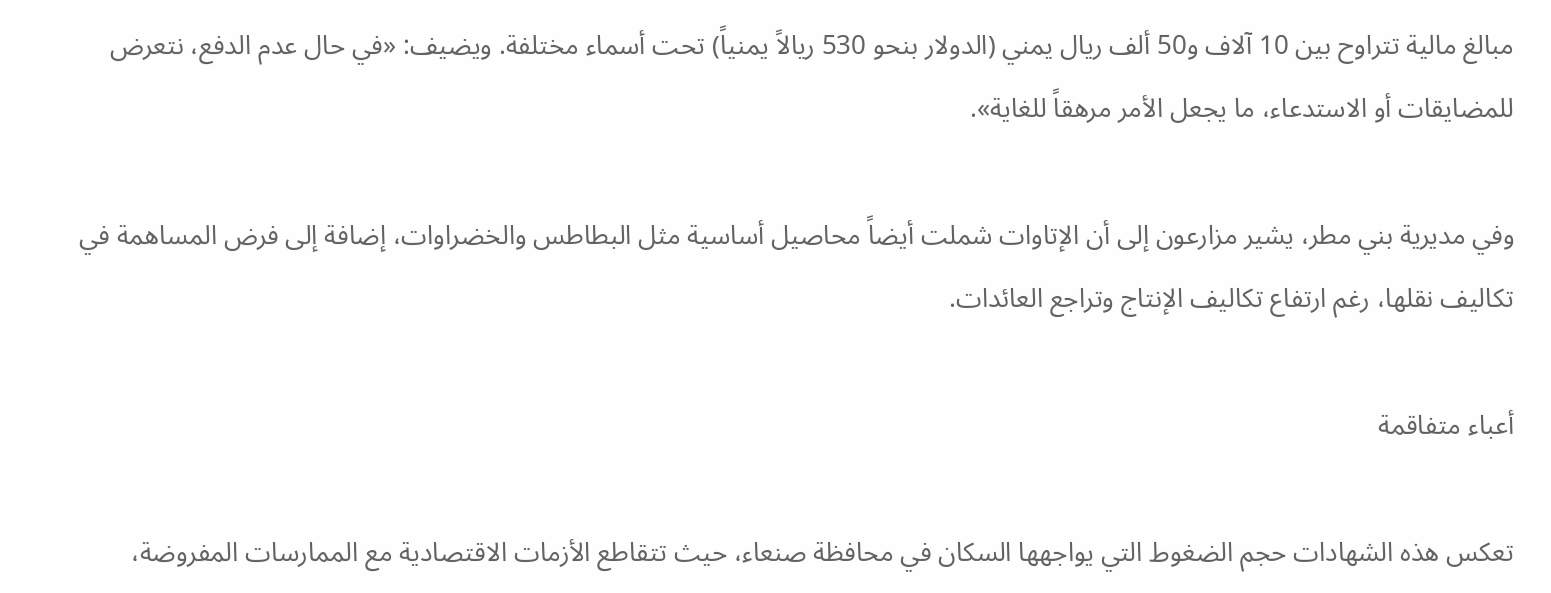مبالغ مالية تتراوح بين 10 آلاف و50 ألف ريال يمني (الدولار بنحو 530 ريالاً يمنياً) تحت أسماء مختلفة. ويضيف: «في حال عدم الدفع، نتعرض للمضايقات أو الاستدعاء، ما يجعل الأمر مرهقاً للغاية».

وفي مديرية بني مطر، يشير مزارعون إلى أن الإتاوات شملت أيضاً محاصيل أساسية مثل البطاطس والخضراوات، إضافة إلى فرض المساهمة في تكاليف نقلها، رغم ارتفاع تكاليف الإنتاج وتراجع العائدات.

أعباء متفاقمة

تعكس هذه الشهادات حجم الضغوط التي يواجهها السكان في محافظة صنعاء، حيث تتقاطع الأزمات الاقتصادية مع الممارسات المفروضة،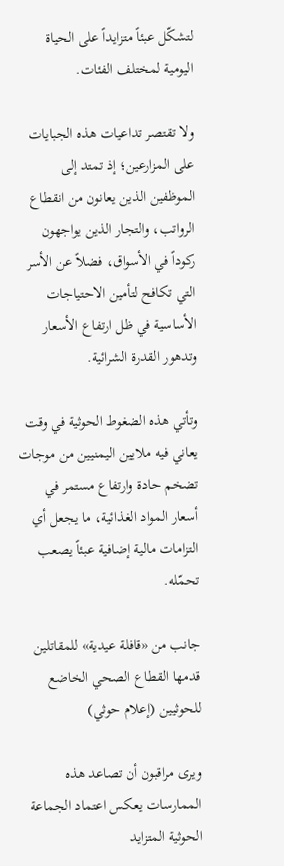لتشكّل عبئاً متزايداً على الحياة اليومية لمختلف الفئات.

ولا تقتصر تداعيات هذه الجبايات على المزارعين؛ إذ تمتد إلى الموظفين الذين يعانون من انقطاع الرواتب، والتجار الذين يواجهون ركوداً في الأسواق، فضلاً عن الأسر التي تكافح لتأمين الاحتياجات الأساسية في ظل ارتفاع الأسعار وتدهور القدرة الشرائية.

وتأتي هذه الضغوط الحوثية في وقت يعاني فيه ملايين اليمنيين من موجات تضخم حادة وارتفاع مستمر في أسعار المواد الغذائية، ما يجعل أي التزامات مالية إضافية عبئاً يصعب تحمّله.

جانب من «قافلة عيدية» للمقاتلين قدمها القطاع الصحي الخاضع للحوثيين (إعلام حوثي)

ويرى مراقبون أن تصاعد هذه الممارسات يعكس اعتماد الجماعة الحوثية المتزايد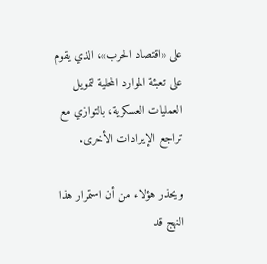على «اقتصاد الحرب»، الذي يقوم على تعبئة الموارد المحلية لتمويل العمليات العسكرية، بالتوازي مع تراجع الإيرادات الأخرى.

ويحذر هؤلاء من أن استمرار هذا النهج قد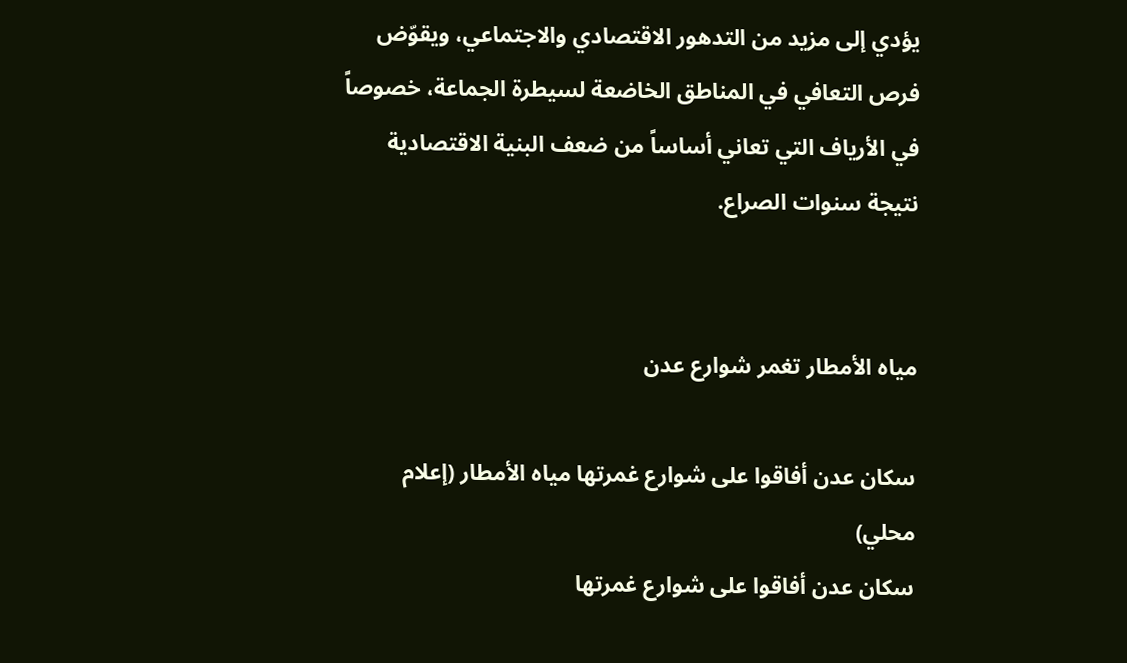يؤدي إلى مزيد من التدهور الاقتصادي والاجتماعي، ويقوّض فرص التعافي في المناطق الخاضعة لسيطرة الجماعة، خصوصاً في الأرياف التي تعاني أساساً من ضعف البنية الاقتصادية نتيجة سنوات الصراع.


مياه الأمطار تغمر شوارع عدن

سكان عدن أفاقوا على شوارع غمرتها مياه الأمطار (إعلام محلي)
سكان عدن أفاقوا على شوارع غمرتها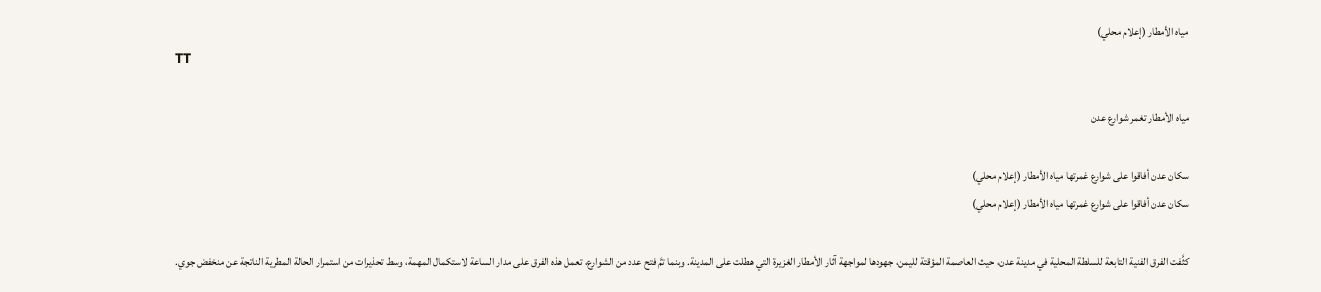مياه الأمطار (إعلام محلي)
TT

مياه الأمطار تغمر شوارع عدن

سكان عدن أفاقوا على شوارع غمرتها مياه الأمطار (إعلام محلي)
سكان عدن أفاقوا على شوارع غمرتها مياه الأمطار (إعلام محلي)

كثَّفت الفرق الفنية التابعة للسلطة المحلية في مدينة عدن، حيث العاصمة المؤقتة لليمن، جهودها لمواجهة آثار الأمطار الغزيرة التي هطلت على المدينة. وبنما تمَّ فتح عدد من الشوارع، تعمل هذه الفرق على مدار الساعة لاستكمال المهمة، وسط تحذيرات من استمرار الحالة المطرية الناتجة عن منخفض جوي.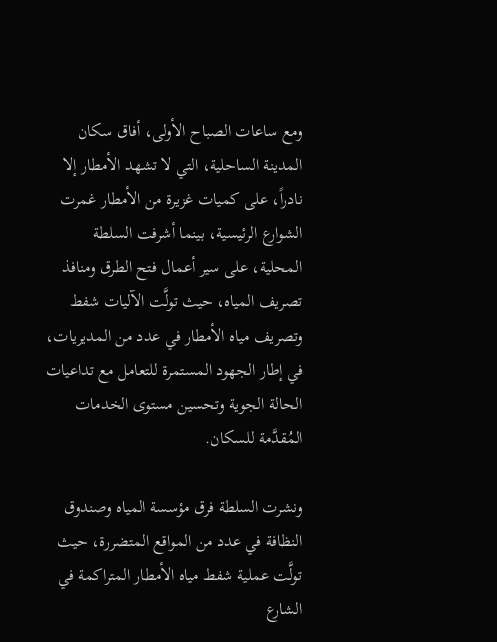ومع ساعات الصباح الأولى، أفاق سكان المدينة الساحلية، التي لا تشهد الأمطار إلا نادراً، على كميات غزيرة من الأمطار غمرت الشوارع الرئيسية، بينما أشرفت السلطة المحلية، على سير أعمال فتح الطرق ومنافذ تصريف المياه، حيث تولَّت الآليات شفط وتصريف مياه الأمطار في عدد من المديريات، في إطار الجهود المستمرة للتعامل مع تداعيات الحالة الجوية وتحسين مستوى الخدمات المُقدَّمة للسكان.

ونشرت السلطة فرق مؤسسة المياه وصندوق النظافة في عدد من المواقع المتضررة، حيث تولَّت عملية شفط مياه الأمطار المتراكمة في الشارع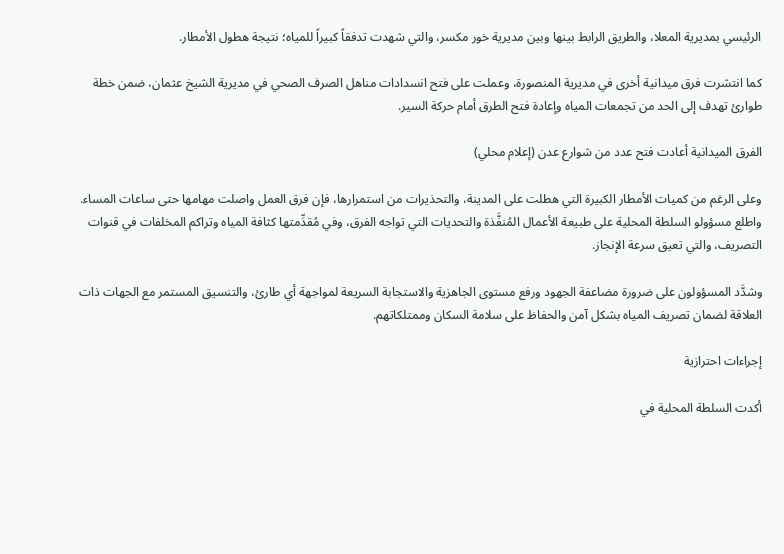الرئيسي بمديرية المعلا، والطريق الرابط بينها وبين مديرية خور مكسر، والتي شهدت تدفقاً كبيراً للمياه؛ نتيجة هطول الأمطار.

كما انتشرت فرق ميدانية أخرى في مديرية المنصورة، وعملت على فتح انسدادات مناهل الصرف الصحي في مديرية الشيخ عثمان، ضمن خطة طوارئ تهدف إلى الحد من تجمعات المياه وإعادة فتح الطرق أمام حركة السير.

الفرق الميدانية أعادت فتح عدد من شوارع عدن (إعلام محلي)

وعلى الرغم من كميات الأمطار الكبيرة التي هطلت على المدينة، والتحذيرات من استمرارها، فإن فرق العمل واصلت مهامها حتى ساعات المساء. واطلع مسؤولو السلطة المحلية على طبيعة الأعمال المُنفَّذة والتحديات التي تواجه الفرق، وفي مُقدِّمتها كثافة المياه وتراكم المخلفات في قنوات التصريف، والتي تعيق سرعة الإنجاز.

وشدَّد المسؤولون على ضرورة مضاعفة الجهود ورفع مستوى الجاهزية والاستجابة السريعة لمواجهة أي طارئ، والتنسيق المستمر مع الجهات ذات العلاقة لضمان تصريف المياه بشكل آمن والحفاظ على سلامة السكان وممتلكاتهم.

إجراءات احترازية

أكدت السلطة المحلية في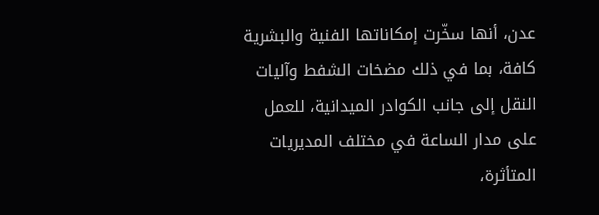عدن، أنها سخّرت إمكاناتها الفنية والبشرية كافة، بما في ذلك مضخات الشفط وآليات النقل إلى جانب الكوادر الميدانية، للعمل على مدار الساعة في مختلف المديريات المتأثرة،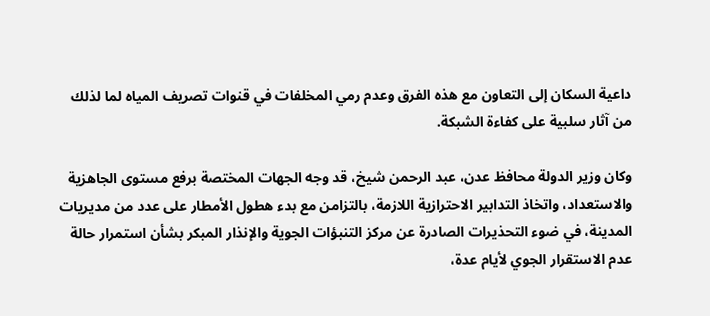داعية السكان إلى التعاون مع هذه الفرق وعدم رمي المخلفات في قنوات تصريف المياه لما لذلك من آثار سلبية على كفاءة الشبكة.

وكان وزير الدولة محافظ عدن، عبد الرحمن شيخ، قد وجه الجهات المختصة برفع مستوى الجاهزية والاستعداد، واتخاذ التدابير الاحترازية اللازمة، بالتزامن مع بدء هطول الأمطار على عدد من مديريات المدينة، في ضوء التحذيرات الصادرة عن مركز التنبؤات الجوية والإنذار المبكر بشأن استمرار حالة عدم الاستقرار الجوي لأيام عدة،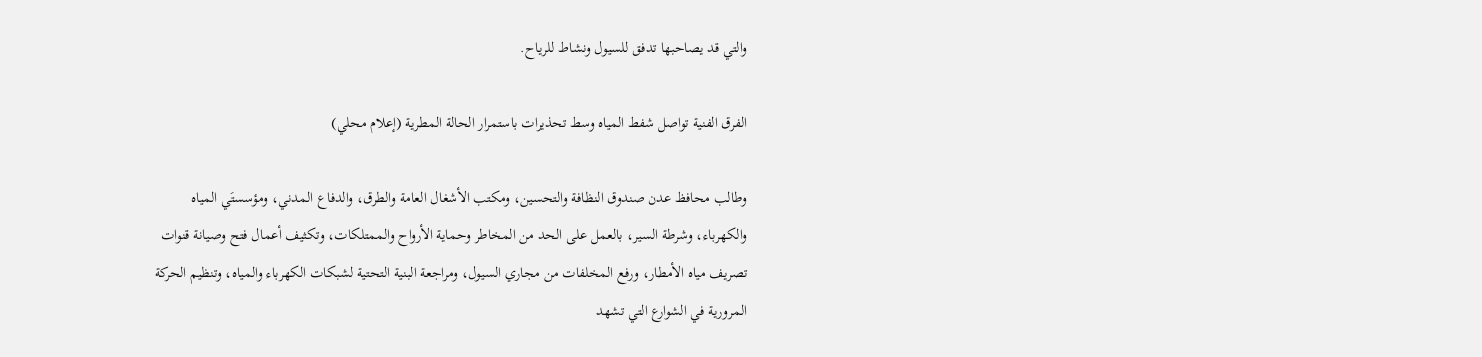والتي قد يصاحبها تدفق للسيول ونشاط للرياح.

الفرق الفنية تواصل شفط المياه وسط تحذيرات باستمرار الحالة المطرية (إعلام محلي)

وطالب محافظ عدن صندوق النظافة والتحسين، ومكتب الأشغال العامة والطرق، والدفاع المدني، ومؤسستَي المياه والكهرباء، وشرطة السير، بالعمل على الحد من المخاطر وحماية الأرواح والممتلكات، وتكثيف أعمال فتح وصيانة قنوات تصريف مياه الأمطار، ورفع المخلفات من مجاري السيول، ومراجعة البنية التحتية لشبكات الكهرباء والمياه، وتنظيم الحركة المرورية في الشوارع التي تشهد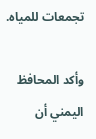تجمعات للمياه.

وأكد المحافظ اليمني أن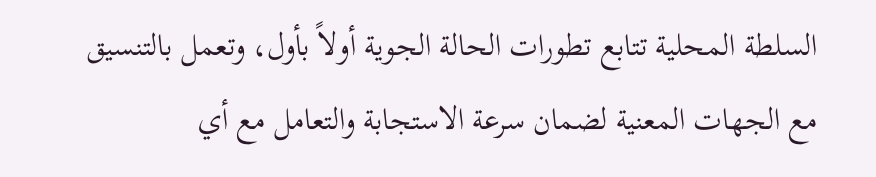السلطة المحلية تتابع تطورات الحالة الجوية أولاً بأول، وتعمل بالتنسيق مع الجهات المعنية لضمان سرعة الاستجابة والتعامل مع أي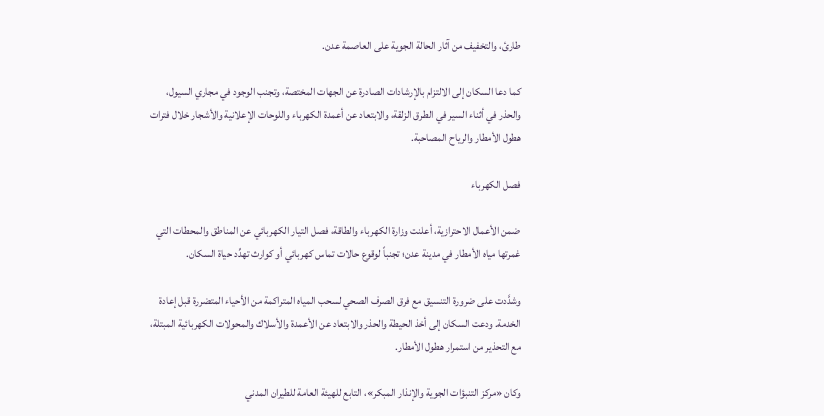طارئ، والتخفيف من آثار الحالة الجوية على العاصمة عدن.

كما دعا السكان إلى الالتزام بالإرشادات الصادرة عن الجهات المختصة، وتجنب الوجود في مجاري السيول، والحذر في أثناء السير في الطرق الزلقة، والابتعاد عن أعمدة الكهرباء واللوحات الإعلانية والأشجار خلال فترات هطول الأمطار والرياح المصاحبة.

فصل الكهرباء

ضمن الأعمال الاحترازية، أعلنت وزارة الكهرباء والطاقة، فصل التيار الكهربائي عن المناطق والمحطات التي غمرتها مياه الأمطار في مدينة عدن؛ تجنباً لوقوع حالات تماس كهربائي أو كوارث تهدِّد حياة السكان.

وشدَّدت على ضرورة التنسيق مع فرق الصرف الصحي لسحب المياه المتراكمة من الأحياء المتضررة قبل إعادة الخدمة. ودعت السكان إلى أخذ الحيطة والحذر والابتعاد عن الأعمدة والأسلاك والمحولات الكهربائية المبتلة، مع التحذير من استمرار هطول الأمطار.

وكان «مركز التنبؤات الجوية والإنذار المبكر»، التابع للهيئة العامة للطيران المدني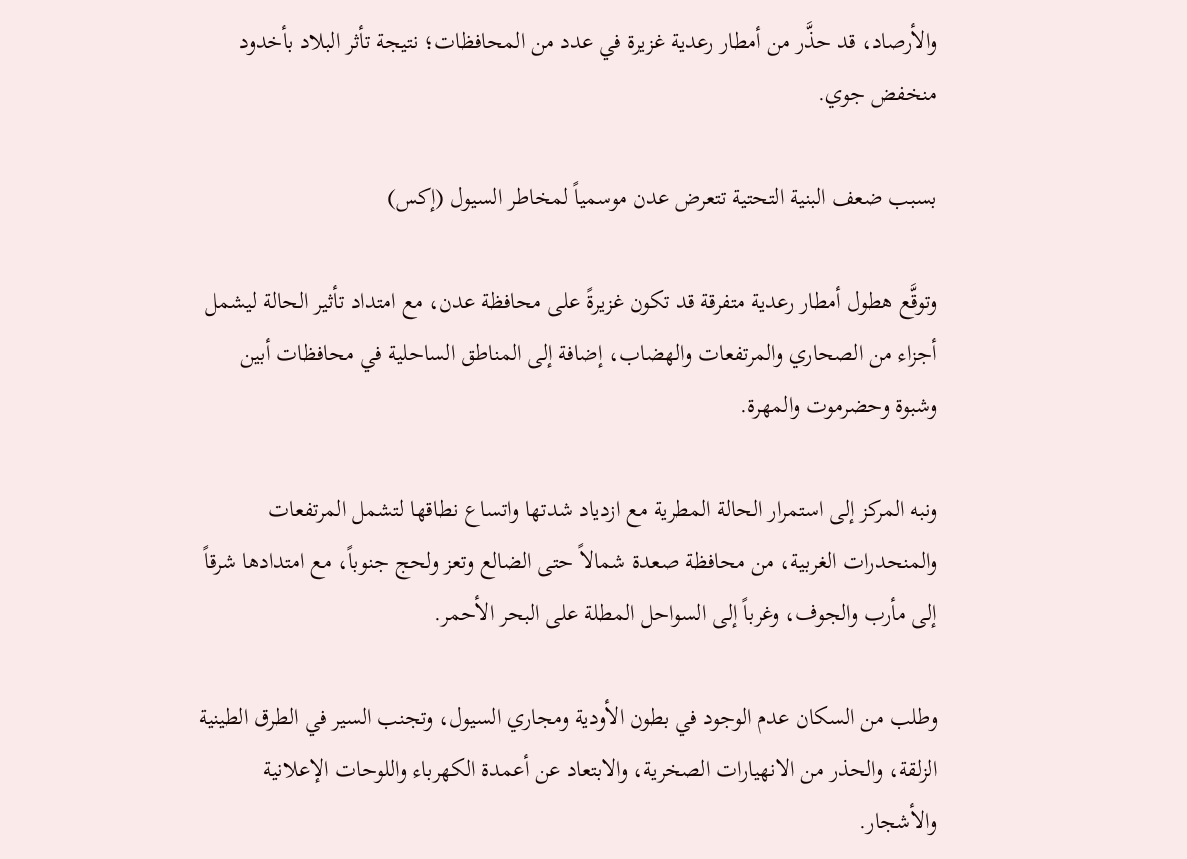والأرصاد، قد حذَّر من أمطار رعدية غزيرة في عدد من المحافظات؛ نتيجة تأثر البلاد بأخدود منخفض جوي.

بسبب ضعف البنية التحتية تتعرض عدن موسمياً لمخاطر السيول (إكس)

وتوقَّع هطول أمطار رعدية متفرقة قد تكون غزيرةً على محافظة عدن، مع امتداد تأثير الحالة ليشمل أجزاء من الصحاري والمرتفعات والهضاب، إضافة إلى المناطق الساحلية في محافظات أبين وشبوة وحضرموت والمهرة.

ونبه المركز إلى استمرار الحالة المطرية مع ازدياد شدتها واتساع نطاقها لتشمل المرتفعات والمنحدرات الغربية، من محافظة صعدة شمالاً حتى الضالع وتعز ولحج جنوباً، مع امتدادها شرقاً إلى مأرب والجوف، وغرباً إلى السواحل المطلة على البحر الأحمر.

وطلب من السكان عدم الوجود في بطون الأودية ومجاري السيول، وتجنب السير في الطرق الطينية الزلقة، والحذر من الانهيارات الصخرية، والابتعاد عن أعمدة الكهرباء واللوحات الإعلانية والأشجار.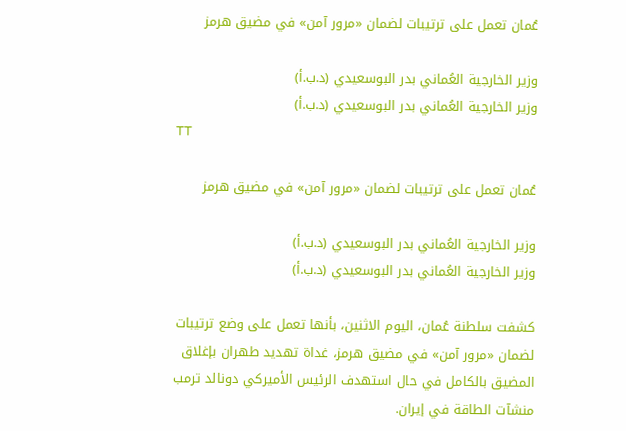عُمان تعمل على ترتيبات لضمان «مرور آمن» في مضيق هرمز

وزير الخارجية العُماني بدر البوسعيدي (د.ب.أ)
وزير الخارجية العُماني بدر البوسعيدي (د.ب.أ)
TT

عُمان تعمل على ترتيبات لضمان «مرور آمن» في مضيق هرمز

وزير الخارجية العُماني بدر البوسعيدي (د.ب.أ)
وزير الخارجية العُماني بدر البوسعيدي (د.ب.أ)

كشفت سلطنة عُمان، اليوم الاثنين، بأنها تعمل على وضع ترتيبات لضمان «مرور آمن» في مضيق هرمز، غداة تهديد طهران بإغلاق المضيق بالكامل في حال استهدف الرئيس الأميركي دونالد ترمب منشآت الطاقة في إيران.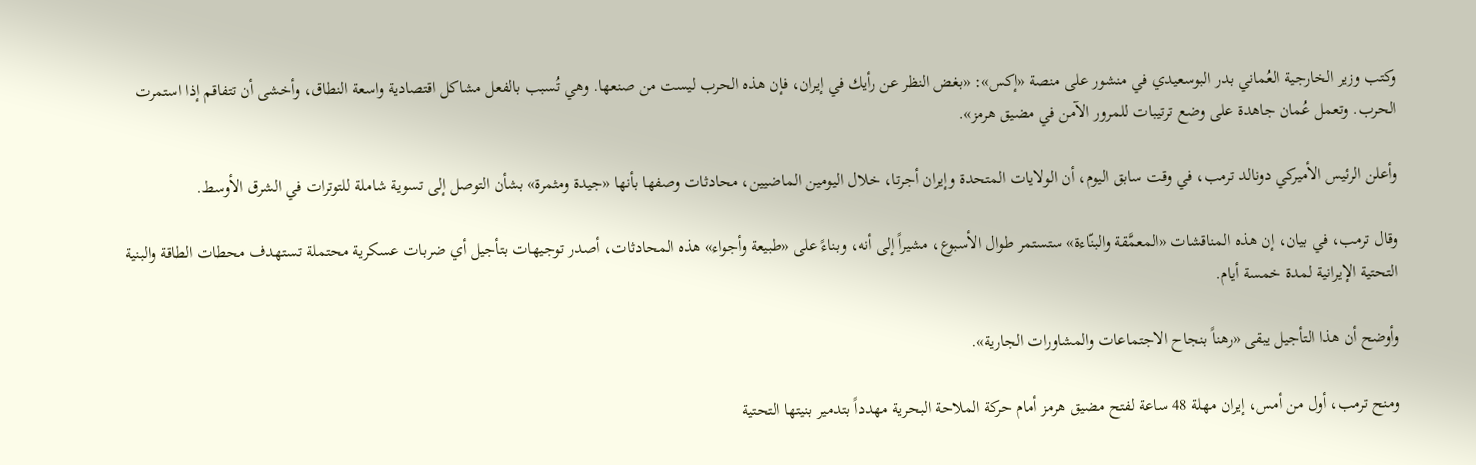وكتب وزير الخارجية العُماني بدر البوسعيدي في منشور على منصة «إكس»: «بغض النظر عن رأيك في إيران، فإن هذه الحرب ليست من صنعها. وهي تُسبب بالفعل مشاكل اقتصادية واسعة النطاق، وأخشى أن تتفاقم إذا استمرت الحرب. وتعمل عُمان جاهدة على وضع ترتيبات للمرور الآمن في مضيق هرمز».

وأعلن الرئيس الأميركي دونالد ترمب، في وقت سابق اليوم، أن الولايات المتحدة وإيران أجرتا، خلال اليومين الماضيين، محادثات وصفها بأنها «جيدة ومثمرة» بشأن التوصل إلى تسوية شاملة للتوترات في الشرق الأوسط.

وقال ترمب، في بيان، إن هذه المناقشات «المعمَّقة والبنّاءة» ستستمر طوال الأسبوع، مشيراً إلى أنه، وبناءً على «طبيعة وأجواء» هذه المحادثات، أصدر توجيهات بتأجيل أي ضربات عسكرية محتملة تستهدف محطات الطاقة والبنية التحتية الإيرانية لمدة خمسة أيام.

وأوضح أن هذا التأجيل يبقى «رهناً بنجاح الاجتماعات والمشاورات الجارية».

ومنح ترمب، أول من أمس، إيران مهلة 48 ساعة لفتح مضيق هرمز أمام حركة الملاحة البحرية مهدداً بتدمير بنيتها التحتية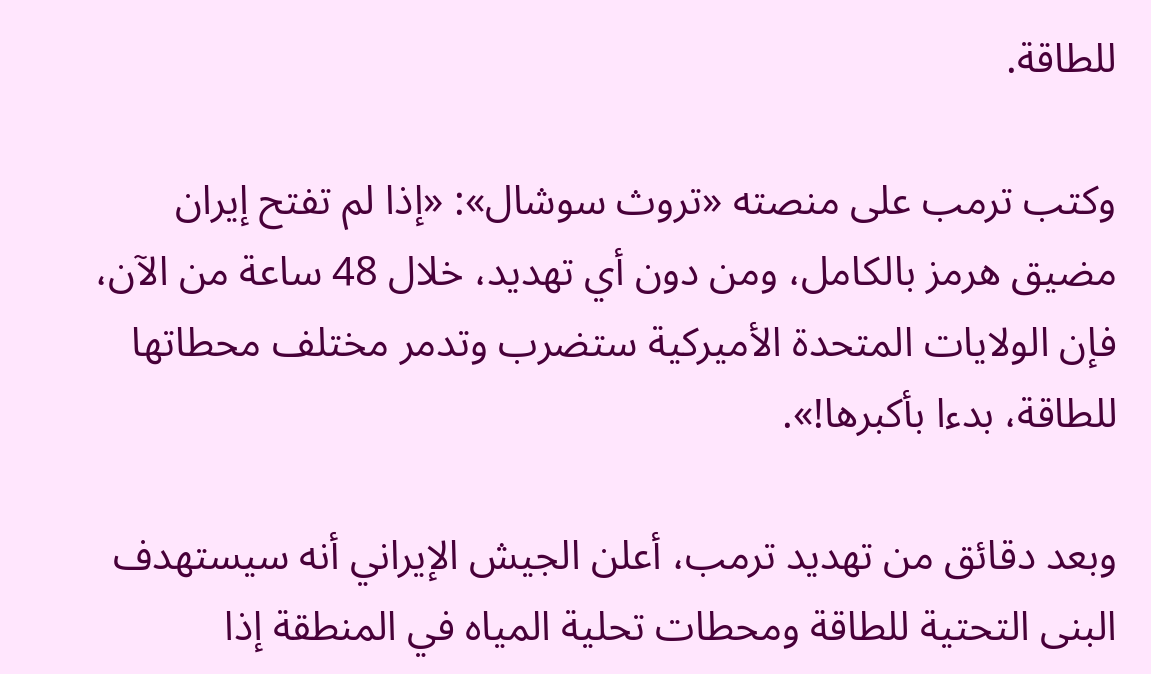للطاقة.

وكتب ترمب على منصته «تروث سوشال»: «إذا لم تفتح إيران مضيق هرمز بالكامل، ومن دون أي تهديد، خلال 48 ساعة من الآن، فإن الولايات المتحدة الأميركية ستضرب وتدمر مختلف محطاتها للطاقة، بدءا بأكبرها!».

وبعد دقائق من تهديد ترمب، أعلن الجيش الإيراني أنه سيستهدف البنى التحتية للطاقة ومحطات تحلية المياه في المنطقة إذا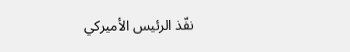نفّذ الرئيس الأميركي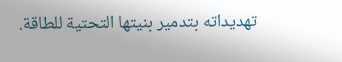تهديداته بتدمير بنيتها التحتية للطاقة.